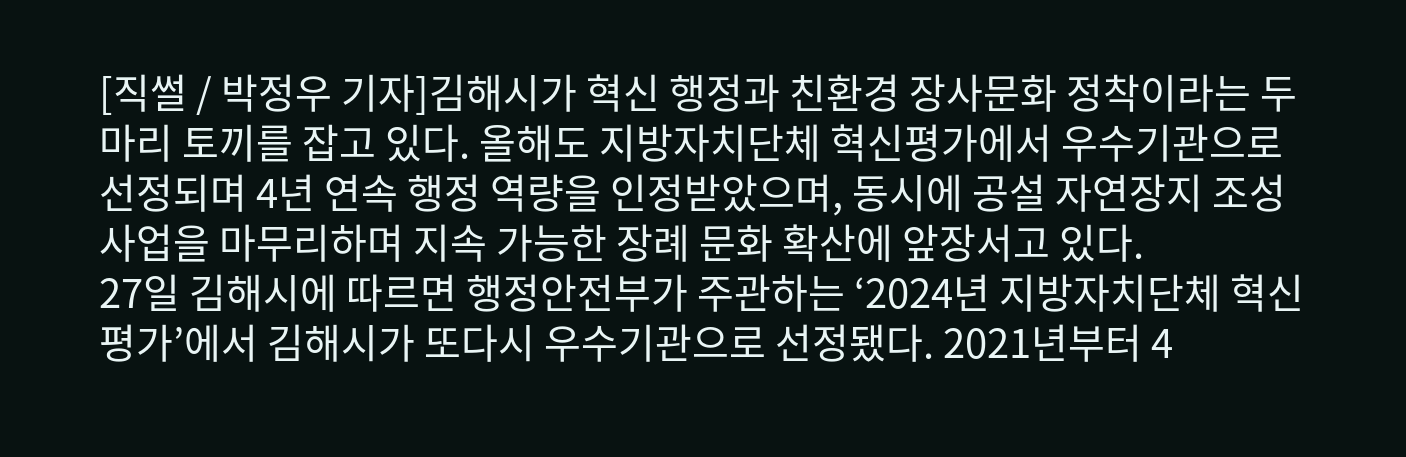[직썰 / 박정우 기자]김해시가 혁신 행정과 친환경 장사문화 정착이라는 두 마리 토끼를 잡고 있다. 올해도 지방자치단체 혁신평가에서 우수기관으로 선정되며 4년 연속 행정 역량을 인정받았으며, 동시에 공설 자연장지 조성사업을 마무리하며 지속 가능한 장례 문화 확산에 앞장서고 있다.
27일 김해시에 따르면 행정안전부가 주관하는 ‘2024년 지방자치단체 혁신평가’에서 김해시가 또다시 우수기관으로 선정됐다. 2021년부터 4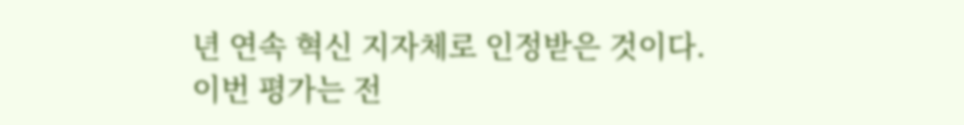년 연속 혁신 지자체로 인정받은 것이다.
이번 평가는 전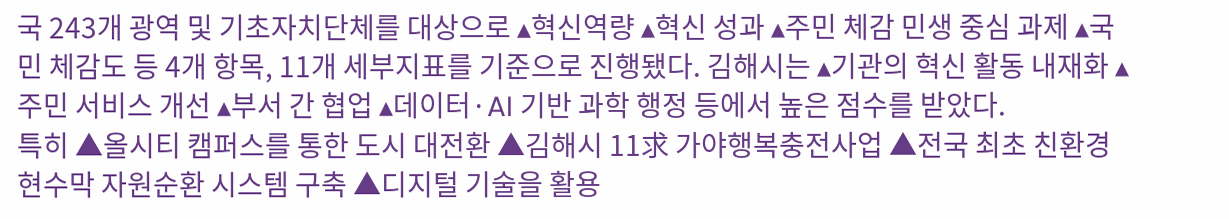국 243개 광역 및 기초자치단체를 대상으로 ▴혁신역량 ▴혁신 성과 ▴주민 체감 민생 중심 과제 ▴국민 체감도 등 4개 항목, 11개 세부지표를 기준으로 진행됐다. 김해시는 ▴기관의 혁신 활동 내재화 ▴주민 서비스 개선 ▴부서 간 협업 ▴데이터·AI 기반 과학 행정 등에서 높은 점수를 받았다.
특히 ▲올시티 캠퍼스를 통한 도시 대전환 ▲김해시 11求 가야행복충전사업 ▲전국 최초 친환경 현수막 자원순환 시스템 구축 ▲디지털 기술을 활용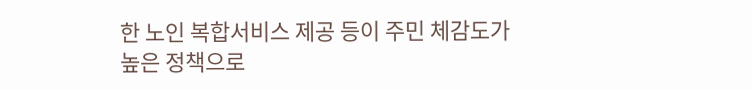한 노인 복합서비스 제공 등이 주민 체감도가 높은 정책으로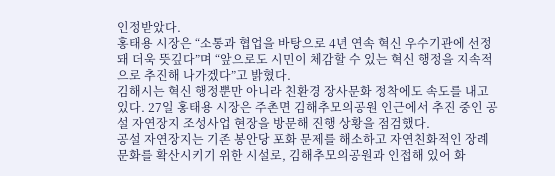인정받았다.
홍태용 시장은 “소통과 협업을 바탕으로 4년 연속 혁신 우수기관에 선정돼 더욱 뜻깊다”며 “앞으로도 시민이 체감할 수 있는 혁신 행정을 지속적으로 추진해 나가겠다”고 밝혔다.
김해시는 혁신 행정뿐만 아니라 친환경 장사문화 정착에도 속도를 내고 있다. 27일 홍태용 시장은 주촌면 김해추모의공원 인근에서 추진 중인 공설 자연장지 조성사업 현장을 방문해 진행 상황을 점검했다.
공설 자연장지는 기존 봉안당 포화 문제를 해소하고 자연친화적인 장례 문화를 확산시키기 위한 시설로, 김해추모의공원과 인접해 있어 화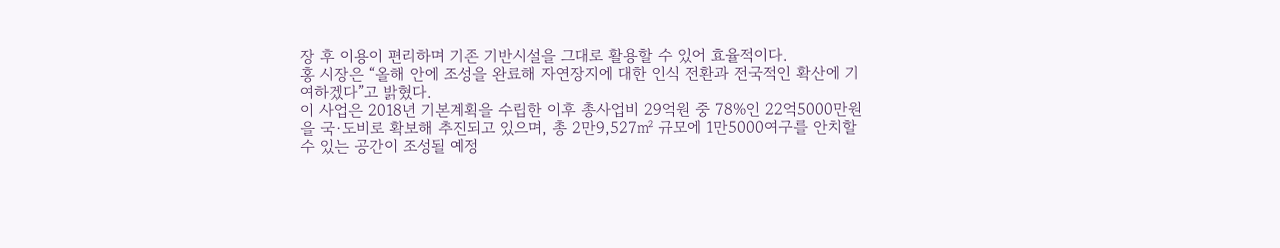장 후 이용이 편리하며 기존 기반시설을 그대로 활용할 수 있어 효율적이다.
홍 시장은 “올해 안에 조성을 완료해 자연장지에 대한 인식 전환과 전국적인 확산에 기여하겠다”고 밝혔다.
이 사업은 2018년 기본계획을 수립한 이후 총사업비 29억원 중 78%인 22억5000만원을 국·도비로 확보해 추진되고 있으며, 총 2만9,527㎡ 규모에 1만5000여구를 안치할 수 있는 공간이 조성될 예정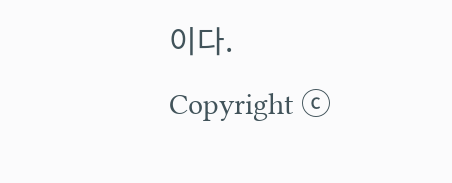이다.
Copyright ⓒ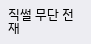직썰 무단 전재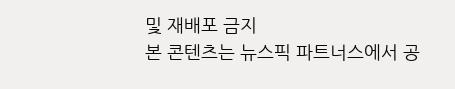및 재배포 금지
본 콘텐츠는 뉴스픽 파트너스에서 공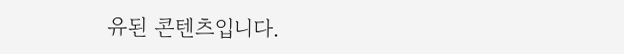유된 콘텐츠입니다.